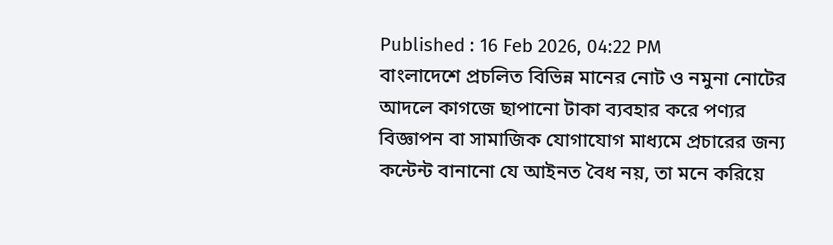Published : 16 Feb 2026, 04:22 PM
বাংলাদেশে প্রচলিত বিভিন্ন মানের নোট ও নমুনা নোটের আদলে কাগজে ছাপানো টাকা ব্যবহার করে পণ্যর বিজ্ঞাপন বা সামাজিক যোগাযোগ মাধ্যমে প্রচারের জন্য কন্টেন্ট বানানো যে আইনত বৈধ নয়, তা মনে করিয়ে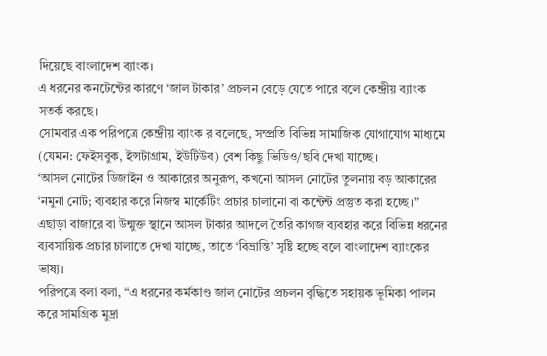দিয়েছে বাংলাদেশ ব্যাংক।
এ ধরনের কনটেন্টের কারণে ‘জাল টাকার’ প্রচলন বেড়ে যেতে পারে বলে কেন্দ্রীয় ব্যাংক সতর্ক করছে।
সোমবার এক পরিপত্রে কেন্দ্রীয় ব্যাংক র বলেছে, সম্প্রতি বিভিন্ন সামাজিক যোগাযোগ মাধ্যমে (যেমন: ফেইসবুক, ইন্সটাগ্রাম, ইউটিউব) বেশ কিছু ভিডিও/ছবি দেখা যাচ্ছে।
‘আসল নোটের ডিজাইন ও আকারের অনুরূপ, কখনো আসল নোটের তুলনায় বড় আকারের ‘নমুনা নোট; ব্যবহার করে নিজস্ব মার্কেটিং প্রচার চালানো বা কন্টেন্ট প্রস্তুত করা হচ্ছে।”
এছাড়া বাজারে বা উন্মুক্ত স্থানে আসল টাকার আদলে তৈরি কাগজ ব্যবহার করে বিভিন্ন ধরনের ব্যবসায়িক প্রচার চালাতে দেখা যাচ্ছে, তাতে ‘বিভ্রান্তি’ সৃষ্টি হচ্ছে বলে বাংলাদেশ ব্যাংকের ভাষ্য।
পরিপত্রে বলা বলা, “এ ধরনের কর্মকাণ্ড জাল নোটের প্রচলন বৃদ্ধিতে সহায়ক ভূমিকা পালন করে সামগ্রিক মুদ্রা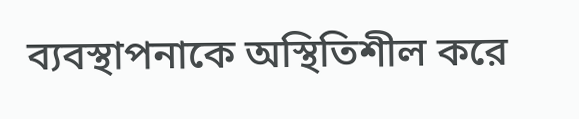ব্যবস্থাপনাকে অস্থিতিশীল করে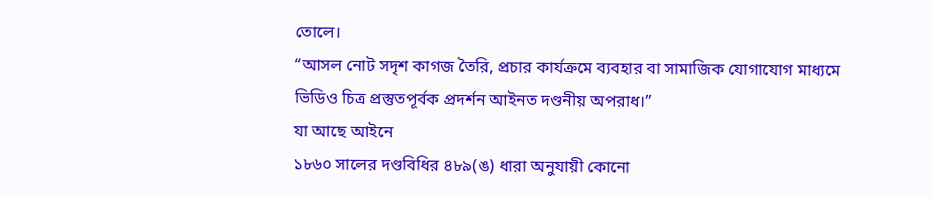তোলে।
“আসল নোট সদৃশ কাগজ তৈরি, প্রচার কার্যক্রমে ব্যবহার বা সামাজিক যোগাযোগ মাধ্যমে ভিডিও চিত্র প্রস্তুতপূর্বক প্রদর্শন আইনত দণ্ডনীয় অপরাধ।’’
যা আছে আইনে
১৮৬০ সালের দণ্ডবিধির ৪৮৯(ঙ) ধারা অনুযায়ী কোনো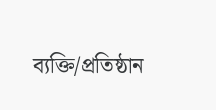ব্যক্তি/প্রতিষ্ঠান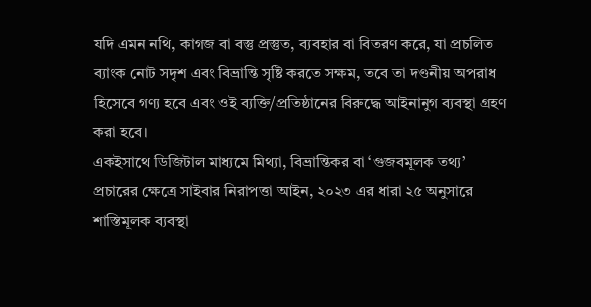যদি এমন নথি, কাগজ বা বস্তু প্রস্তুত, ব্যবহার বা বিতরণ করে, যা প্রচলিত ব্যাংক নোট সদৃশ এবং বিভ্রান্তি সৃষ্টি করতে সক্ষম, তবে তা দণ্ডনীয় অপরাধ হিসেবে গণ্য হবে এবং ওই ব্যক্তি/প্রতিষ্ঠানের বিরুদ্ধে আইনানুগ ব্যবস্থা গ্রহণ করা হবে।
একইসাথে ডিজিটাল মাধ্যমে মিথ্যা, বিভ্রান্তিকর বা ‘গুজবমূলক তথ্য’ প্রচারের ক্ষেত্রে সাইবার নিরাপত্তা আইন, ২০২৩ এর ধারা ২৫ অনুসারে শাস্তিমূলক ব্যবস্থা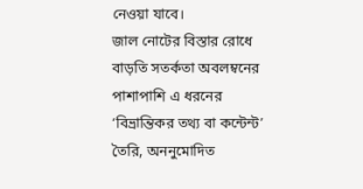নেওয়া যাবে।
জাল নোটের বিস্তার রোধে বাড়তি সতর্কতা অবলম্বনের পাশাপাশি এ ধরনের ‘বিভ্রান্তিকর তথ্য বা কন্টেন্ট’ তৈরি, অননুমোদিত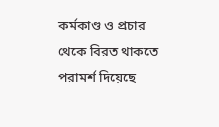কর্মকাণ্ড ও প্রচার থেকে বিরত থাকতে পরামর্শ দিয়েছে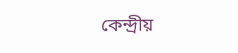কেন্দ্রীয়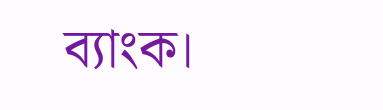ব্যাংক।